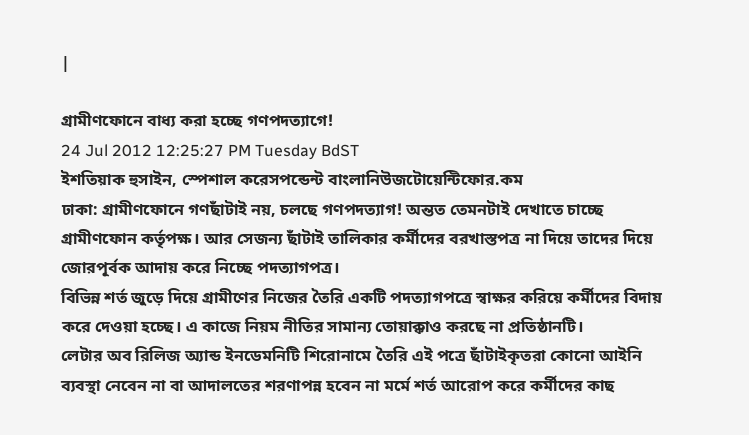|

গ্রামীণফোনে বাধ্য করা হচ্ছে গণপদত্যাগে!
24 Jul 2012 12:25:27 PM Tuesday BdST
ইশতিয়াক হুসাইন, স্পেশাল করেসপন্ডেন্ট বাংলানিউজটোয়েন্টিফোর.কম
ঢাকা: গ্রামীণফোনে গণছাঁটাই নয়, চলছে গণপদত্যাগ! অন্তত তেমনটাই দেখাতে চাচ্ছে গ্রামীণফোন কর্তৃপক্ষ। আর সেজন্য ছাঁটাই তালিকার কর্মীদের বরখাস্তপত্র না দিয়ে তাদের দিয়ে জোরপূর্বক আদায় করে নিচ্ছে পদত্যাগপত্র।
বিভিন্ন শর্ত জুড়ে দিয়ে গ্রামীণের নিজের তৈরি একটি পদত্যাগপত্রে স্বাক্ষর করিয়ে কর্মীদের বিদায় করে দেওয়া হচ্ছে। এ কাজে নিয়ম নীতির সামান্য তোয়াক্কাও করছে না প্রতিষ্ঠানটি।
লেটার অব রিলিজ অ্যান্ড ইনডেমনিটি শিরোনামে তৈরি এই পত্রে ছাঁটাইকৃতরা কোনো আইনি ব্যবস্থা নেবেন না বা আদালতের শরণাপন্ন হবেন না মর্মে শর্ত আরোপ করে কর্মীদের কাছ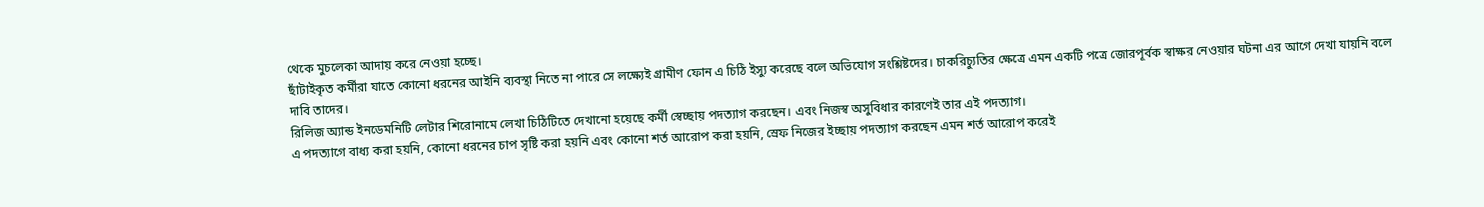থেকে মুচলেকা আদায় করে নেওয়া হচ্ছে।
ছাঁটাইকৃত কর্মীরা যাতে কোনো ধরনের আইনি ব্যবস্থা নিতে না পারে সে লক্ষ্যেই গ্রামীণ ফোন এ চিঠি ইস্যু করেছে বলে অভিযোগ সংশ্লিষ্টদের। চাকরিচ্যুতির ক্ষেত্রে এমন একটি পত্রে জোরপূর্বক স্বাক্ষর নেওয়ার ঘটনা এর আগে দেখা যায়নি বলে দাবি তাদের।
রিলিজ অ্যান্ড ইনডেমনিটি লেটার শিরোনামে লেখা চিঠিটিতে দেখানো হয়েছে কর্মী স্বেচ্ছায় পদত্যাগ করছেন। এবং নিজস্ব অসুবিধার কারণেই তার এই পদত্যাগ।
এ পদত্যাগে বাধ্য করা হয়নি, কোনো ধরনের চাপ সৃষ্টি করা হয়নি এবং কোনো শর্ত আরোপ করা হয়নি, স্রেফ নিজের ইচ্ছায় পদত্যাগ করছেন এমন শর্ত আরোপ করেই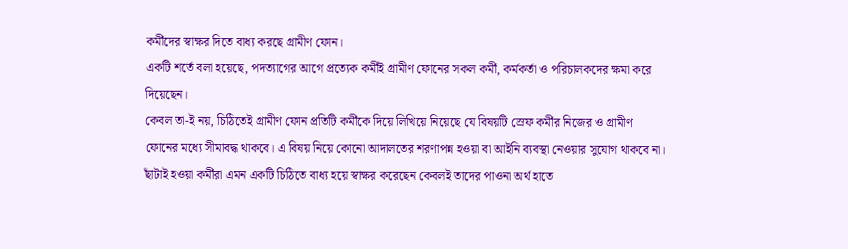কর্মীদের স্বাক্ষর দিতে বাধ্য করছে গ্রামীণ ফোন।
একটি শর্তে বলা হয়েছে, পদত্যাগের আগে প্রত্যেক কর্মীই গ্রামীণ ফোনের সকল কর্মী, কর্মকর্তা ও পরিচালকদের ক্ষমা করে দিয়েছেন।
কেবল তা-ই নয়, চিঠিতেই গ্রামীণ ফোন প্রতিটি কর্মীকে দিয়ে লিখিয়ে নিয়েছে যে বিষয়টি স্রেফ কর্মীর নিজের ও গ্রামীণ ফোনের মধ্যে সীমাবদ্ধ থাকবে। এ বিষয় নিয়ে কোনো আদালতের শরণাপন্ন হওয়া বা আইনি ব্যবস্থা নেওয়ার সুযোগ থাকবে না।
ছাঁটাই হওয়া কর্মীরা এমন একটি চিঠিতে বাধ্য হয়ে স্বাক্ষর করেছেন কেবলই তাদের পাওনা অর্থ হাতে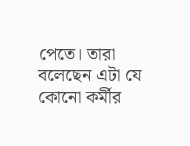পেতে। তারা বলেছেন এটা যে কোনো কর্মীর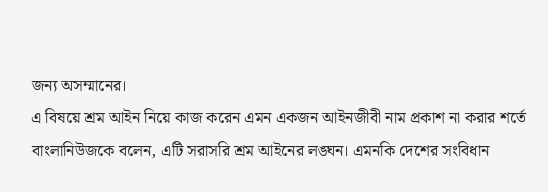জন্য অসম্মানের।
এ বিষয়ে শ্রম আইন নিয়ে কাজ করেন এমন একজন আইনজীবী নাম প্রকাশ না করার শর্তে বাংলানিউজকে বলেন, এটি সরাসরি শ্রম আইনের লঙ্ঘন। এমনকি দেশের সংবিধান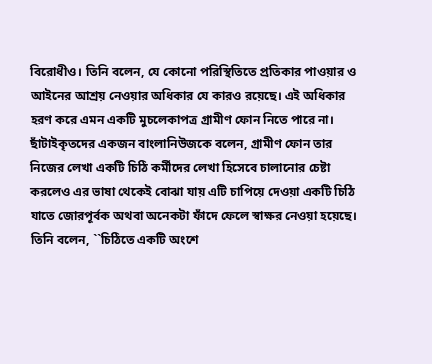বিরোধীও। তিনি বলেন, যে কোনো পরিস্থিতিতে প্রতিকার পাওয়ার ও আইনের আশ্রয় নেওয়ার অধিকার যে কারও রয়েছে। এই অধিকার হরণ করে এমন একটি মুচলেকাপত্র গ্রামীণ ফোন নিতে পারে না।
ছাঁটাইকৃতদের একজন বাংলানিউজকে বলেন, গ্রামীণ ফোন তার নিজের লেখা একটি চিঠি কর্মীদের লেখা হিসেবে চালানোর চেষ্টা করলেও এর ভাষা থেকেই বোঝা যায় এটি চাপিয়ে দেওয়া একটি চিঠি যাতে জোরপূর্বক অথবা অনেকটা ফাঁদে ফেলে স্বাক্ষর নেওয়া হয়েছে।
তিনি বলেন, ``চিঠিতে একটি অংশে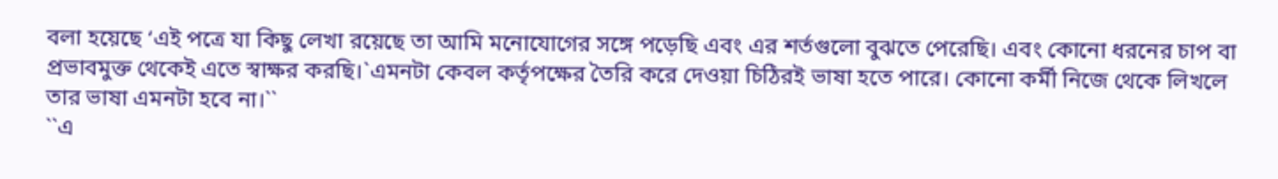বলা হয়েছে ‘এই পত্রে যা কিছু লেখা রয়েছে তা আমি মনোযোগের সঙ্গে পড়েছি এবং এর শর্তগুলো বুঝতে পেরেছি। এবং কোনো ধরনের চাপ বা প্রভাবমুক্ত থেকেই এতে স্বাক্ষর করছি।`এমনটা কেবল কর্তৃপক্ষের তৈরি করে দেওয়া চিঠিরই ভাষা হতে পারে। কোনো কর্মী নিজে থেকে লিখলে তার ভাষা এমনটা হবে না।``
``এ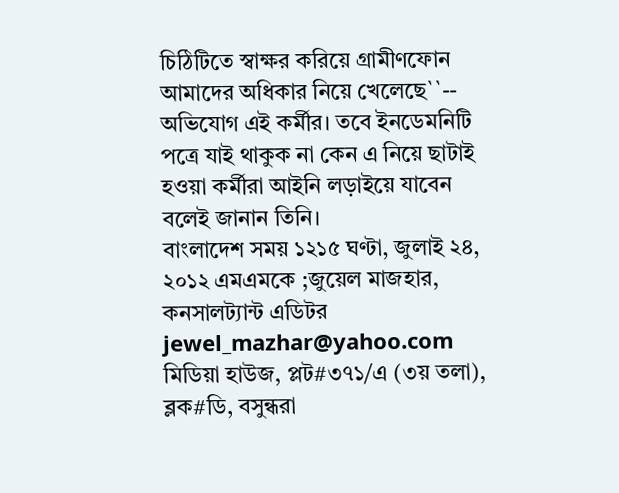চিঠিটিতে স্বাক্ষর করিয়ে গ্রামীণফোন আমাদের অধিকার নিয়ে খেলেছে``-- অভিযোগ এই কর্মীর। তবে ইনডেমনিটি পত্রে যাই থাকুক না কেন এ নিয়ে ছাটাই হওয়া কর্মীরা আইনি লড়াইয়ে যাবেন বলেই জানান তিনি।
বাংলাদেশ সময় ১২১৫ ঘণ্টা, জুলাই ২৪, ২০১২ এমএমকে ;জুয়েল মাজহার, কনসালট্যান্ট এডিটর jewel_mazhar@yahoo.com
মিডিয়া হাউজ, প্লট#৩৭১/এ (৩য় তলা), ব্লক#ডি, বসুন্ধরা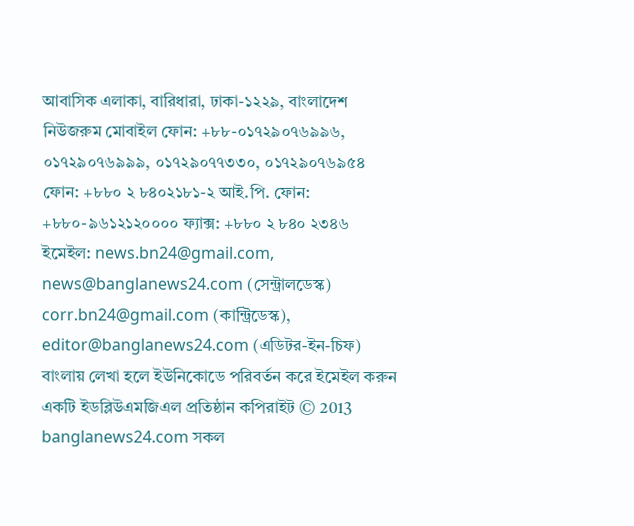আবাসিক এলাকা, বারিধারা, ঢাকা-১২২৯, বাংলাদেশ
নিউজরুম মোবাইল ফোন: +৮৮-০১৭২৯০৭৬৯৯৬, ০১৭২৯০৭৬৯৯৯, ০১৭২৯০৭৭৩৩০, ০১৭২৯০৭৬৯৫৪
ফোন: +৮৮০ ২ ৮৪০২১৮১-২ আই.পি. ফোন: +৮৮০-৯৬১২১২০০০০ ফ্যাক্স: +৮৮০ ২ ৮৪০ ২৩৪৬
ইমেইল: news.bn24@gmail.com, news@banglanews24.com (সেন্ট্রালডেস্ক)
corr.bn24@gmail.com (কান্ট্রিডেস্ক), editor@banglanews24.com (এডিটর-ইন-চিফ)
বাংলায় লেখা হলে ইউনিকোডে পরিবর্তন করে ইমেইল করুন একটি ইডব্লিউএমজিএল প্রতিষ্ঠান কপিরাইট © 2013 banglanews24.com সকল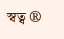স্বত্ব ®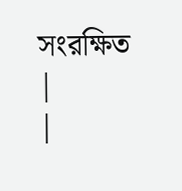সংরক্ষিত
|
|